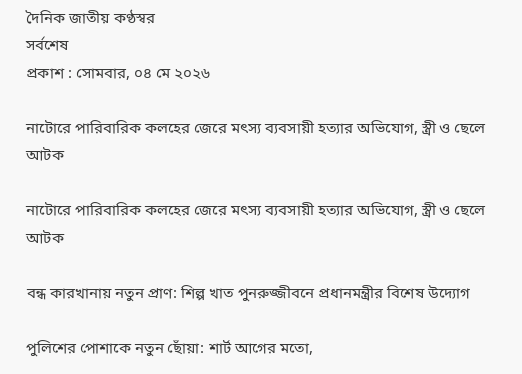দৈনিক জাতীয় কণ্ঠস্বর
সর্বশেষ
প্রকাশ : সোমবার, ০৪ মে ২০২৬

নাটোরে পারিবারিক কলহের জেরে মৎস্য ব্যবসায়ী হত্যার অভিযোগ, স্ত্রী ও ছেলে আটক

নাটোরে পারিবারিক কলহের জেরে মৎস্য ব্যবসায়ী হত্যার অভিযোগ, স্ত্রী ও ছেলে আটক

বন্ধ কারখানায় নতুন প্রাণ: শিল্প খাত পুনরুজ্জীবনে প্রধানমন্ত্রীর বিশেষ উদ্যোগ

পুলিশের পোশাকে নতুন ছোঁয়া: শার্ট আগের মতো,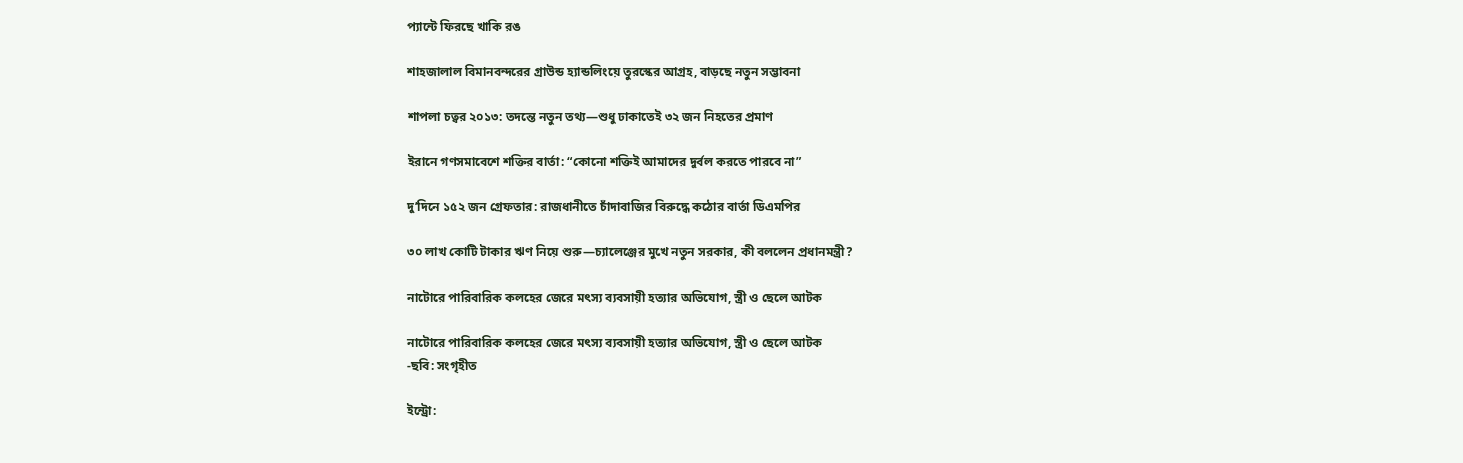প্যান্টে ফিরছে খাকি রঙ

শাহজালাল বিমানবন্দরের গ্রাউন্ড হ্যান্ডলিংয়ে তুরস্কের আগ্রহ, বাড়ছে নতুন সম্ভাবনা

শাপলা চত্বর ২০১৩: তদন্তে নতুন তথ্য—শুধু ঢাকাতেই ৩২ জন নিহতের প্রমাণ

ইরানে গণসমাবেশে শক্তির বার্তা: “কোনো শক্তিই আমাদের দুর্বল করতে পারবে না”

দু’দিনে ১৫২ জন গ্রেফতার: রাজধানীতে চাঁদাবাজির বিরুদ্ধে কঠোর বার্তা ডিএমপির

৩০ লাখ কোটি টাকার ঋণ নিয়ে শুরু—চ্যালেঞ্জের মুখে নতুন সরকার, কী বললেন প্রধানমন্ত্রী?

নাটোরে পারিবারিক কলহের জেরে মৎস্য ব্যবসায়ী হত্যার অভিযোগ, স্ত্রী ও ছেলে আটক

নাটোরে পারিবারিক কলহের জেরে মৎস্য ব্যবসায়ী হত্যার অভিযোগ, স্ত্রী ও ছেলে আটক
-ছবি: সংগৃহীত

ইন্ট্রো: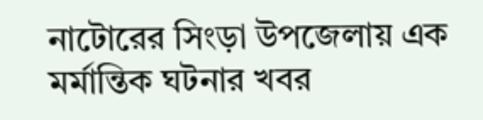নাটোরের সিংড়া উপজেলায় এক মর্মান্তিক ঘটনার খবর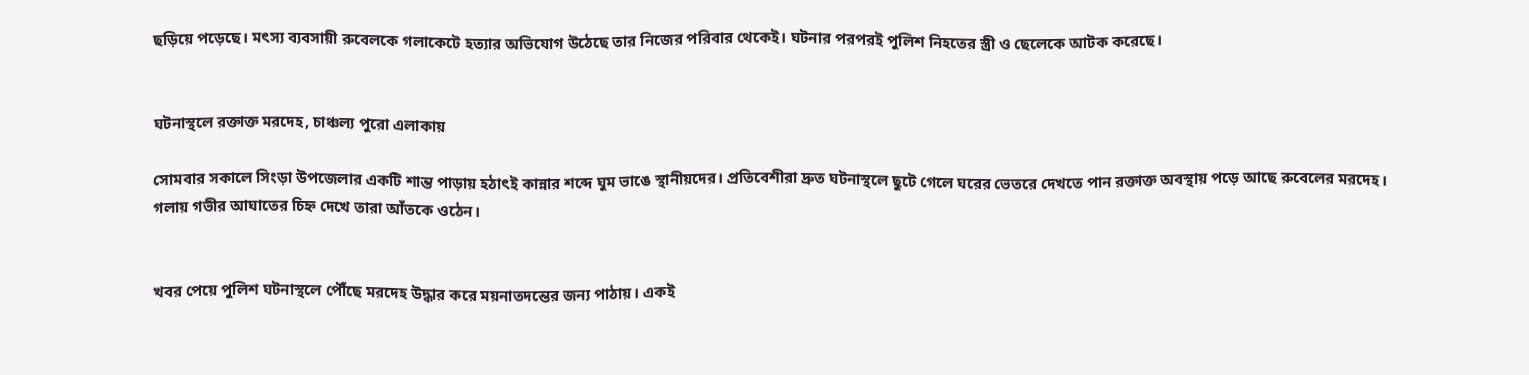ছড়িয়ে পড়েছে। মৎস্য ব্যবসায়ী রুবেলকে গলাকেটে হত্যার অভিযোগ উঠেছে তার নিজের পরিবার থেকেই। ঘটনার পরপরই পুলিশ নিহতের স্ত্রী ও ছেলেকে আটক করেছে।


ঘটনাস্থলে রক্তাক্ত মরদেহ, চাঞ্চল্য পুরো এলাকায়

সোমবার সকালে সিংড়া উপজেলার একটি শান্ত পাড়ায় হঠাৎই কান্নার শব্দে ঘুম ভাঙে স্থানীয়দের। প্রতিবেশীরা দ্রুত ঘটনাস্থলে ছুটে গেলে ঘরের ভেতরে দেখতে পান রক্তাক্ত অবস্থায় পড়ে আছে রুবেলের মরদেহ। গলায় গভীর আঘাতের চিহ্ন দেখে তারা আঁতকে ওঠেন।


খবর পেয়ে পুলিশ ঘটনাস্থলে পৌঁছে মরদেহ উদ্ধার করে ময়নাতদন্তের জন্য পাঠায়। একই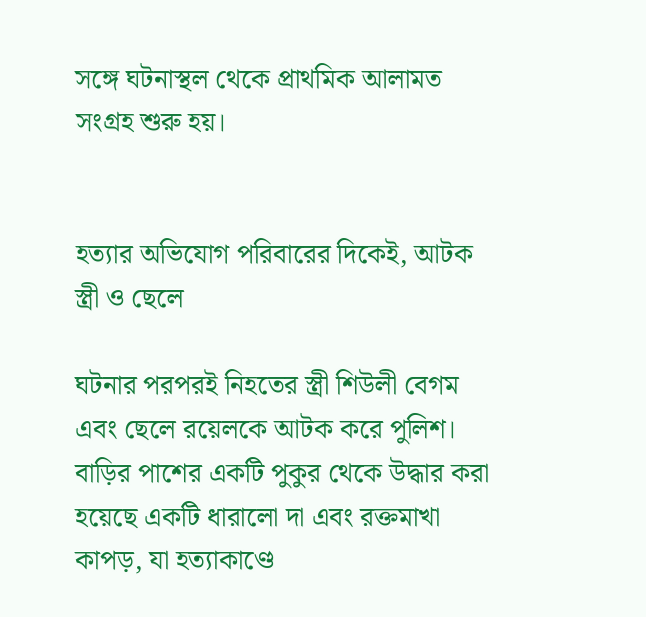সঙ্গে ঘটনাস্থল থেকে প্রাথমিক আলামত সংগ্রহ শুরু হয়।


হত্যার অভিযোগ পরিবারের দিকেই, আটক স্ত্রী ও ছেলে

ঘটনার পরপরই নিহতের স্ত্রী শিউলী বেগম এবং ছেলে রয়েলকে আটক করে পুলিশ। বাড়ির পাশের একটি পুকুর থেকে উদ্ধার করা হয়েছে একটি ধারালো দা এবং রক্তমাখা কাপড়, যা হত্যাকাণ্ডে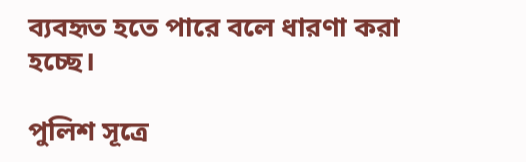ব্যবহৃত হতে পারে বলে ধারণা করা হচ্ছে।

পুলিশ সূত্রে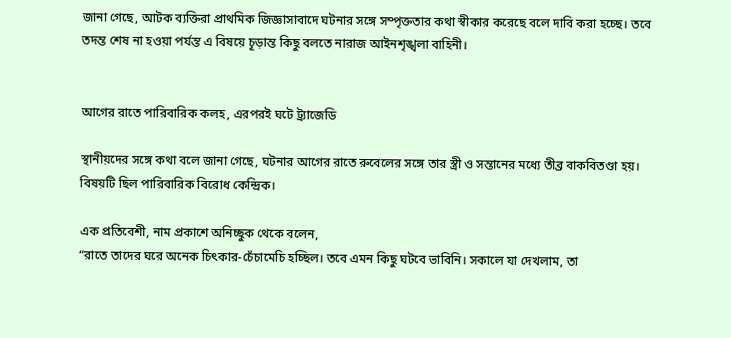জানা গেছে, আটক ব্যক্তিরা প্রাথমিক জিজ্ঞাসাবাদে ঘটনার সঙ্গে সম্পৃক্ততার কথা স্বীকার করেছে বলে দাবি করা হচ্ছে। তবে তদন্ত শেষ না হওয়া পর্যন্ত এ বিষয়ে চূড়ান্ত কিছু বলতে নারাজ আইনশৃঙ্খলা বাহিনী।


আগের রাতে পারিবারিক কলহ, এরপরই ঘটে ট্র্যাজেডি

স্থানীয়দের সঙ্গে কথা বলে জানা গেছে, ঘটনার আগের রাতে রুবেলের সঙ্গে তার স্ত্রী ও সন্তানের মধ্যে তীব্র বাকবিতণ্ডা হয়। বিষয়টি ছিল পারিবারিক বিরোধ কেন্দ্রিক।

এক প্রতিবেশী, নাম প্রকাশে অনিচ্ছুক থেকে বলেন,
“রাতে তাদের ঘরে অনেক চিৎকার-চেঁচামেচি হচ্ছিল। তবে এমন কিছু ঘটবে ভাবিনি। সকালে যা দেখলাম, তা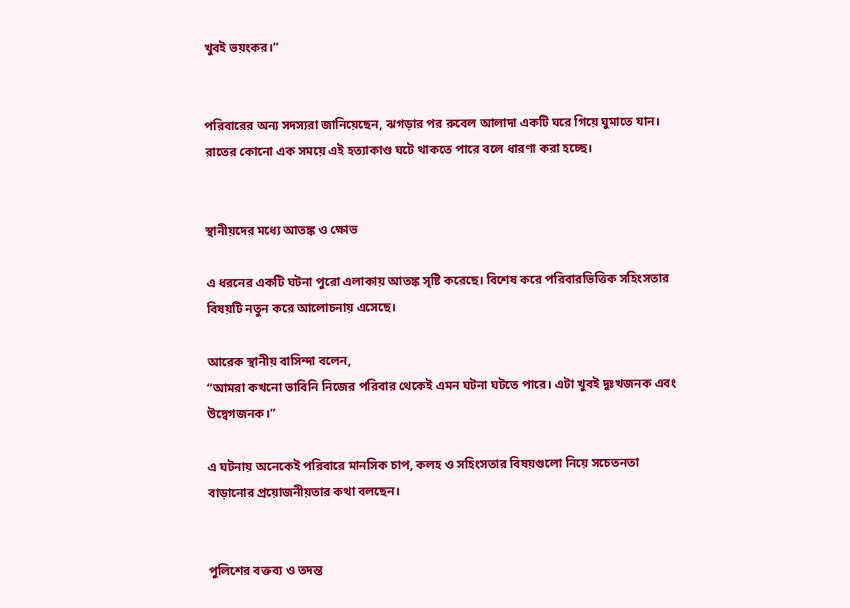খুবই ভয়ংকর।”


পরিবারের অন্য সদস্যরা জানিয়েছেন, ঝগড়ার পর রুবেল আলাদা একটি ঘরে গিয়ে ঘুমাতে যান। রাতের কোনো এক সময়ে এই হত্যাকাণ্ড ঘটে থাকতে পারে বলে ধারণা করা হচ্ছে।


স্থানীয়দের মধ্যে আতঙ্ক ও ক্ষোভ

এ ধরনের একটি ঘটনা পুরো এলাকায় আতঙ্ক সৃষ্টি করেছে। বিশেষ করে পরিবারভিত্তিক সহিংসতার বিষয়টি নতুন করে আলোচনায় এসেছে।

আরেক স্থানীয় বাসিন্দা বলেন,
“আমরা কখনো ভাবিনি নিজের পরিবার থেকেই এমন ঘটনা ঘটতে পারে। এটা খুবই দুঃখজনক এবং উদ্বেগজনক।”

এ ঘটনায় অনেকেই পরিবারে মানসিক চাপ, কলহ ও সহিংসতার বিষয়গুলো নিয়ে সচেতনতা বাড়ানোর প্রয়োজনীয়তার কথা বলছেন।


পুলিশের বক্তব্য ও তদন্ত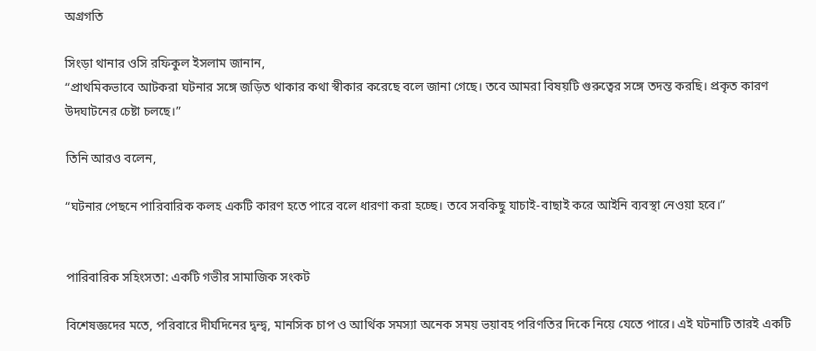অগ্রগতি

সিংড়া থানার ওসি রফিকুল ইসলাম জানান,
“প্রাথমিকভাবে আটকরা ঘটনার সঙ্গে জড়িত থাকার কথা স্বীকার করেছে বলে জানা গেছে। তবে আমরা বিষয়টি গুরুত্বের সঙ্গে তদন্ত করছি। প্রকৃত কারণ উদঘাটনের চেষ্টা চলছে।”

তিনি আরও বলেন,

“ঘটনার পেছনে পারিবারিক কলহ একটি কারণ হতে পারে বলে ধারণা করা হচ্ছে। তবে সবকিছু যাচাই-বাছাই করে আইনি ব্যবস্থা নেওয়া হবে।”


পারিবারিক সহিংসতা: একটি গভীর সামাজিক সংকট

বিশেষজ্ঞদের মতে, পরিবারে দীর্ঘদিনের দ্বন্দ্ব, মানসিক চাপ ও আর্থিক সমস্যা অনেক সময় ভয়াবহ পরিণতির দিকে নিয়ে যেতে পারে। এই ঘটনাটি তারই একটি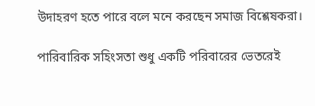উদাহরণ হতে পারে বলে মনে করছেন সমাজ বিশ্লেষকরা।

পারিবারিক সহিংসতা শুধু একটি পরিবারের ভেতরেই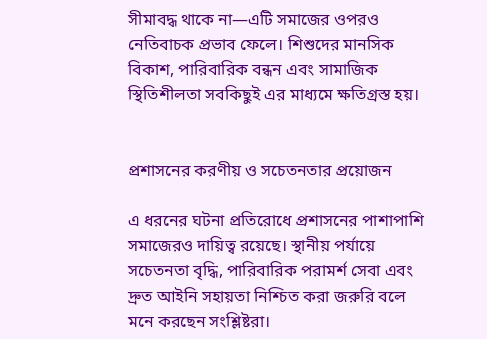সীমাবদ্ধ থাকে না—এটি সমাজের ওপরও নেতিবাচক প্রভাব ফেলে। শিশুদের মানসিক বিকাশ, পারিবারিক বন্ধন এবং সামাজিক স্থিতিশীলতা সবকিছুই এর মাধ্যমে ক্ষতিগ্রস্ত হয়।


প্রশাসনের করণীয় ও সচেতনতার প্রয়োজন

এ ধরনের ঘটনা প্রতিরোধে প্রশাসনের পাশাপাশি সমাজেরও দায়িত্ব রয়েছে। স্থানীয় পর্যায়ে সচেতনতা বৃদ্ধি, পারিবারিক পরামর্শ সেবা এবং দ্রুত আইনি সহায়তা নিশ্চিত করা জরুরি বলে মনে করছেন সংশ্লিষ্টরা।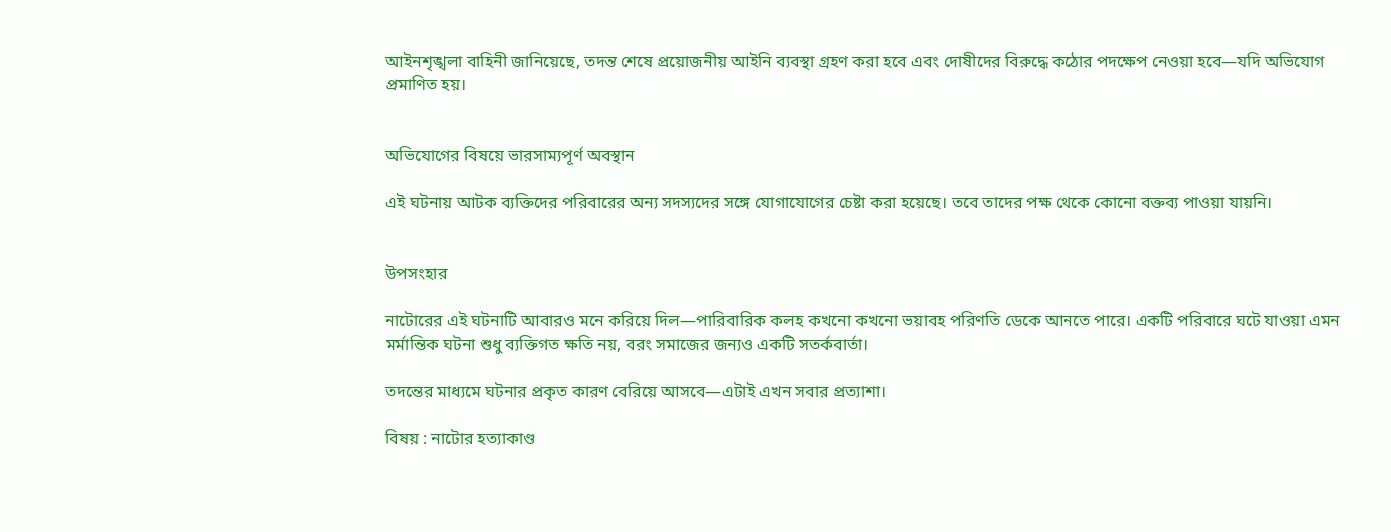আইনশৃঙ্খলা বাহিনী জানিয়েছে, তদন্ত শেষে প্রয়োজনীয় আইনি ব্যবস্থা গ্রহণ করা হবে এবং দোষীদের বিরুদ্ধে কঠোর পদক্ষেপ নেওয়া হবে—যদি অভিযোগ প্রমাণিত হয়।


অভিযোগের বিষয়ে ভারসাম্যপূর্ণ অবস্থান

এই ঘটনায় আটক ব্যক্তিদের পরিবারের অন্য সদস্যদের সঙ্গে যোগাযোগের চেষ্টা করা হয়েছে। তবে তাদের পক্ষ থেকে কোনো বক্তব্য পাওয়া যায়নি।


উপসংহার

নাটোরের এই ঘটনাটি আবারও মনে করিয়ে দিল—পারিবারিক কলহ কখনো কখনো ভয়াবহ পরিণতি ডেকে আনতে পারে। একটি পরিবারে ঘটে যাওয়া এমন মর্মান্তিক ঘটনা শুধু ব্যক্তিগত ক্ষতি নয়, বরং সমাজের জন্যও একটি সতর্কবার্তা।

তদন্তের মাধ্যমে ঘটনার প্রকৃত কারণ বেরিয়ে আসবে—এটাই এখন সবার প্রত্যাশা।

বিষয় : নাটোর হত্যাকাণ্ড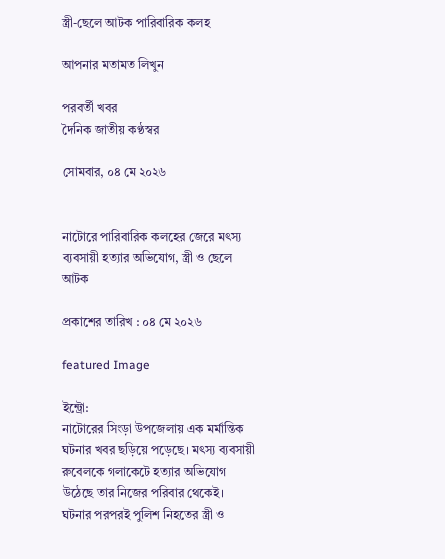স্ত্রী-ছেলে আটক পারিবারিক কলহ

আপনার মতামত লিখুন

পরবর্তী খবর
দৈনিক জাতীয় কণ্ঠস্বর

সোমবার, ০৪ মে ২০২৬


নাটোরে পারিবারিক কলহের জেরে মৎস্য ব্যবসায়ী হত্যার অভিযোগ, স্ত্রী ও ছেলে আটক

প্রকাশের তারিখ : ০৪ মে ২০২৬

featured Image

ইন্ট্রো:
নাটোরের সিংড়া উপজেলায় এক মর্মান্তিক ঘটনার খবর ছড়িয়ে পড়েছে। মৎস্য ব্যবসায়ী রুবেলকে গলাকেটে হত্যার অভিযোগ উঠেছে তার নিজের পরিবার থেকেই। ঘটনার পরপরই পুলিশ নিহতের স্ত্রী ও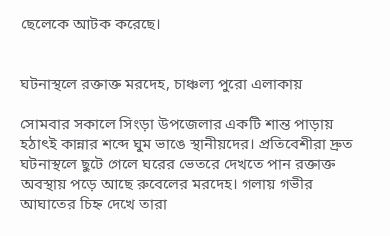ছেলেকে আটক করেছে।


ঘটনাস্থলে রক্তাক্ত মরদেহ, চাঞ্চল্য পুরো এলাকায়

সোমবার সকালে সিংড়া উপজেলার একটি শান্ত পাড়ায় হঠাৎই কান্নার শব্দে ঘুম ভাঙে স্থানীয়দের। প্রতিবেশীরা দ্রুত ঘটনাস্থলে ছুটে গেলে ঘরের ভেতরে দেখতে পান রক্তাক্ত অবস্থায় পড়ে আছে রুবেলের মরদেহ। গলায় গভীর আঘাতের চিহ্ন দেখে তারা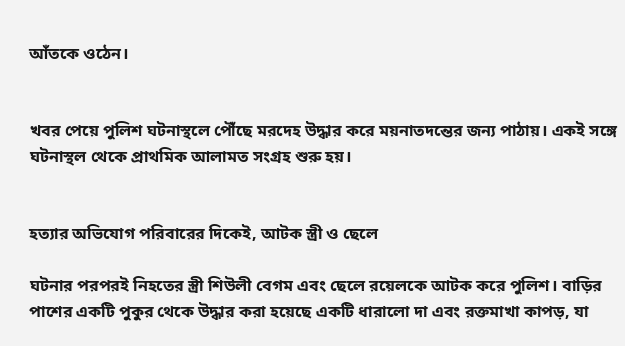আঁতকে ওঠেন।


খবর পেয়ে পুলিশ ঘটনাস্থলে পৌঁছে মরদেহ উদ্ধার করে ময়নাতদন্তের জন্য পাঠায়। একই সঙ্গে ঘটনাস্থল থেকে প্রাথমিক আলামত সংগ্রহ শুরু হয়।


হত্যার অভিযোগ পরিবারের দিকেই, আটক স্ত্রী ও ছেলে

ঘটনার পরপরই নিহতের স্ত্রী শিউলী বেগম এবং ছেলে রয়েলকে আটক করে পুলিশ। বাড়ির পাশের একটি পুকুর থেকে উদ্ধার করা হয়েছে একটি ধারালো দা এবং রক্তমাখা কাপড়, যা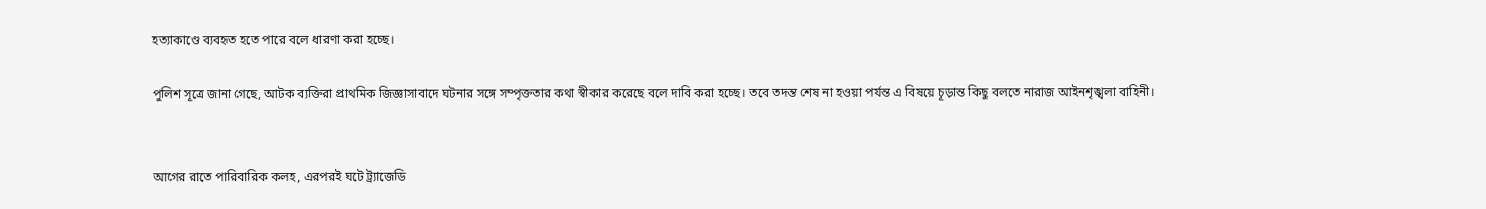হত্যাকাণ্ডে ব্যবহৃত হতে পারে বলে ধারণা করা হচ্ছে।

পুলিশ সূত্রে জানা গেছে, আটক ব্যক্তিরা প্রাথমিক জিজ্ঞাসাবাদে ঘটনার সঙ্গে সম্পৃক্ততার কথা স্বীকার করেছে বলে দাবি করা হচ্ছে। তবে তদন্ত শেষ না হওয়া পর্যন্ত এ বিষয়ে চূড়ান্ত কিছু বলতে নারাজ আইনশৃঙ্খলা বাহিনী।


আগের রাতে পারিবারিক কলহ, এরপরই ঘটে ট্র্যাজেডি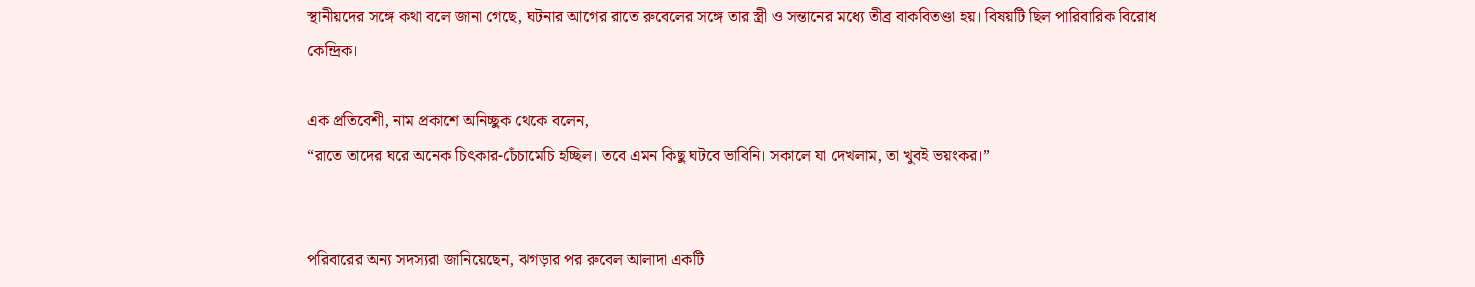স্থানীয়দের সঙ্গে কথা বলে জানা গেছে, ঘটনার আগের রাতে রুবেলের সঙ্গে তার স্ত্রী ও সন্তানের মধ্যে তীব্র বাকবিতণ্ডা হয়। বিষয়টি ছিল পারিবারিক বিরোধ কেন্দ্রিক।

এক প্রতিবেশী, নাম প্রকাশে অনিচ্ছুক থেকে বলেন,
“রাতে তাদের ঘরে অনেক চিৎকার-চেঁচামেচি হচ্ছিল। তবে এমন কিছু ঘটবে ভাবিনি। সকালে যা দেখলাম, তা খুবই ভয়ংকর।”


পরিবারের অন্য সদস্যরা জানিয়েছেন, ঝগড়ার পর রুবেল আলাদা একটি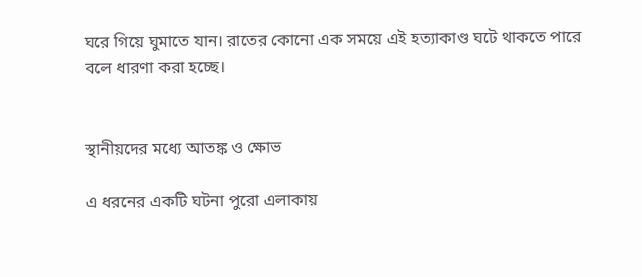ঘরে গিয়ে ঘুমাতে যান। রাতের কোনো এক সময়ে এই হত্যাকাণ্ড ঘটে থাকতে পারে বলে ধারণা করা হচ্ছে।


স্থানীয়দের মধ্যে আতঙ্ক ও ক্ষোভ

এ ধরনের একটি ঘটনা পুরো এলাকায়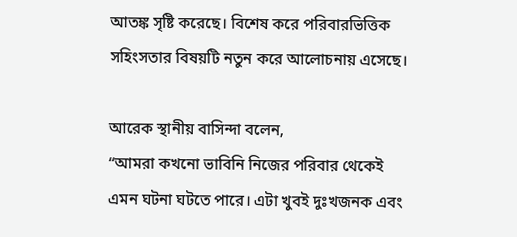আতঙ্ক সৃষ্টি করেছে। বিশেষ করে পরিবারভিত্তিক সহিংসতার বিষয়টি নতুন করে আলোচনায় এসেছে।

আরেক স্থানীয় বাসিন্দা বলেন,
“আমরা কখনো ভাবিনি নিজের পরিবার থেকেই এমন ঘটনা ঘটতে পারে। এটা খুবই দুঃখজনক এবং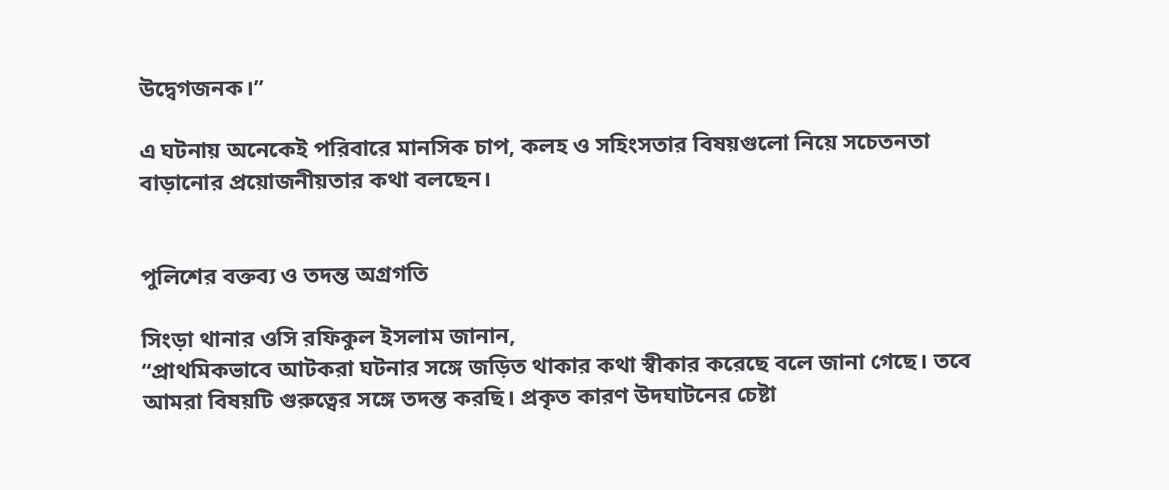উদ্বেগজনক।”

এ ঘটনায় অনেকেই পরিবারে মানসিক চাপ, কলহ ও সহিংসতার বিষয়গুলো নিয়ে সচেতনতা বাড়ানোর প্রয়োজনীয়তার কথা বলছেন।


পুলিশের বক্তব্য ও তদন্ত অগ্রগতি

সিংড়া থানার ওসি রফিকুল ইসলাম জানান,
“প্রাথমিকভাবে আটকরা ঘটনার সঙ্গে জড়িত থাকার কথা স্বীকার করেছে বলে জানা গেছে। তবে আমরা বিষয়টি গুরুত্বের সঙ্গে তদন্ত করছি। প্রকৃত কারণ উদঘাটনের চেষ্টা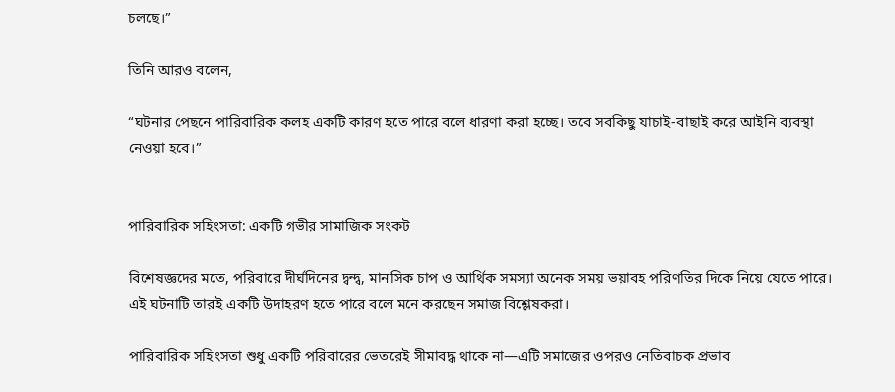চলছে।”

তিনি আরও বলেন,

“ঘটনার পেছনে পারিবারিক কলহ একটি কারণ হতে পারে বলে ধারণা করা হচ্ছে। তবে সবকিছু যাচাই-বাছাই করে আইনি ব্যবস্থা নেওয়া হবে।”


পারিবারিক সহিংসতা: একটি গভীর সামাজিক সংকট

বিশেষজ্ঞদের মতে, পরিবারে দীর্ঘদিনের দ্বন্দ্ব, মানসিক চাপ ও আর্থিক সমস্যা অনেক সময় ভয়াবহ পরিণতির দিকে নিয়ে যেতে পারে। এই ঘটনাটি তারই একটি উদাহরণ হতে পারে বলে মনে করছেন সমাজ বিশ্লেষকরা।

পারিবারিক সহিংসতা শুধু একটি পরিবারের ভেতরেই সীমাবদ্ধ থাকে না—এটি সমাজের ওপরও নেতিবাচক প্রভাব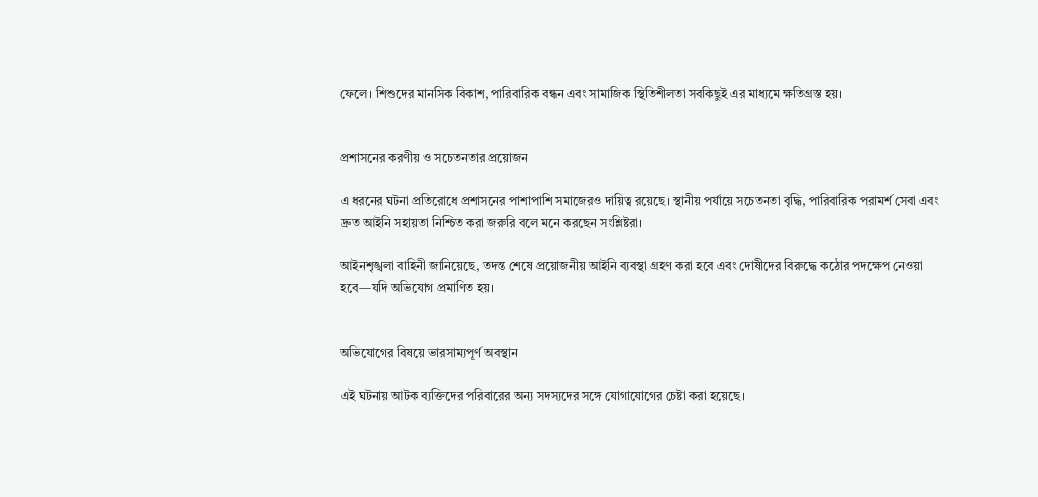ফেলে। শিশুদের মানসিক বিকাশ, পারিবারিক বন্ধন এবং সামাজিক স্থিতিশীলতা সবকিছুই এর মাধ্যমে ক্ষতিগ্রস্ত হয়।


প্রশাসনের করণীয় ও সচেতনতার প্রয়োজন

এ ধরনের ঘটনা প্রতিরোধে প্রশাসনের পাশাপাশি সমাজেরও দায়িত্ব রয়েছে। স্থানীয় পর্যায়ে সচেতনতা বৃদ্ধি, পারিবারিক পরামর্শ সেবা এবং দ্রুত আইনি সহায়তা নিশ্চিত করা জরুরি বলে মনে করছেন সংশ্লিষ্টরা।

আইনশৃঙ্খলা বাহিনী জানিয়েছে, তদন্ত শেষে প্রয়োজনীয় আইনি ব্যবস্থা গ্রহণ করা হবে এবং দোষীদের বিরুদ্ধে কঠোর পদক্ষেপ নেওয়া হবে—যদি অভিযোগ প্রমাণিত হয়।


অভিযোগের বিষয়ে ভারসাম্যপূর্ণ অবস্থান

এই ঘটনায় আটক ব্যক্তিদের পরিবারের অন্য সদস্যদের সঙ্গে যোগাযোগের চেষ্টা করা হয়েছে।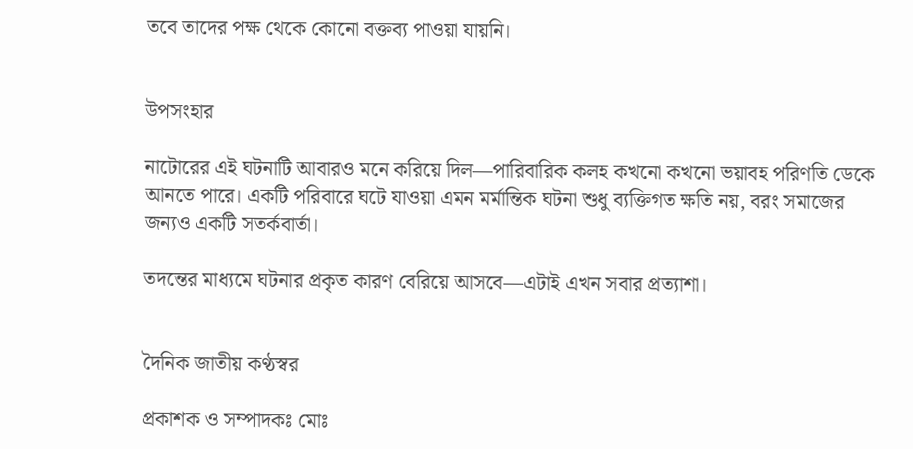তবে তাদের পক্ষ থেকে কোনো বক্তব্য পাওয়া যায়নি।


উপসংহার

নাটোরের এই ঘটনাটি আবারও মনে করিয়ে দিল—পারিবারিক কলহ কখনো কখনো ভয়াবহ পরিণতি ডেকে আনতে পারে। একটি পরিবারে ঘটে যাওয়া এমন মর্মান্তিক ঘটনা শুধু ব্যক্তিগত ক্ষতি নয়, বরং সমাজের জন্যও একটি সতর্কবার্তা।

তদন্তের মাধ্যমে ঘটনার প্রকৃত কারণ বেরিয়ে আসবে—এটাই এখন সবার প্রত্যাশা।


দৈনিক জাতীয় কণ্ঠস্বর

প্রকাশক ও সম্পাদকঃ মোঃ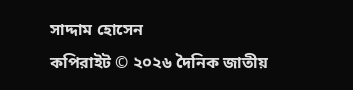সাদ্দাম হোসেন
কপিরাইট © ২০২৬ দৈনিক জাতীয়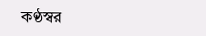কণ্ঠস্বর